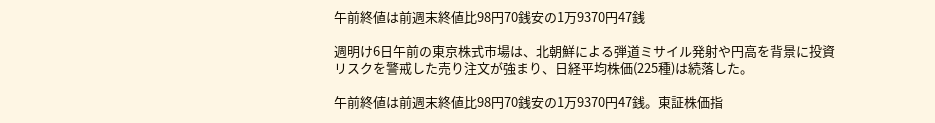午前終値は前週末終値比98円70銭安の1万9370円47銭

週明け6日午前の東京株式市場は、北朝鮮による弾道ミサイル発射や円高を背景に投資リスクを警戒した売り注文が強まり、日経平均株価(225種)は続落した。

午前終値は前週末終値比98円70銭安の1万9370円47銭。東証株価指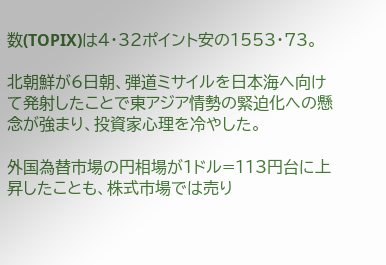数(TOPIX)は4・32ポイント安の1553・73。

北朝鮮が6日朝、弾道ミサイルを日本海へ向けて発射したことで東アジア情勢の緊迫化への懸念が強まり、投資家心理を冷やした。

外国為替市場の円相場が1ドル=113円台に上昇したことも、株式市場では売り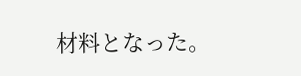材料となった。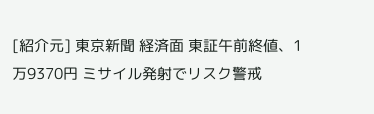[紹介元] 東京新聞 経済面 東証午前終値、1万9370円 ミサイル発射でリスク警戒